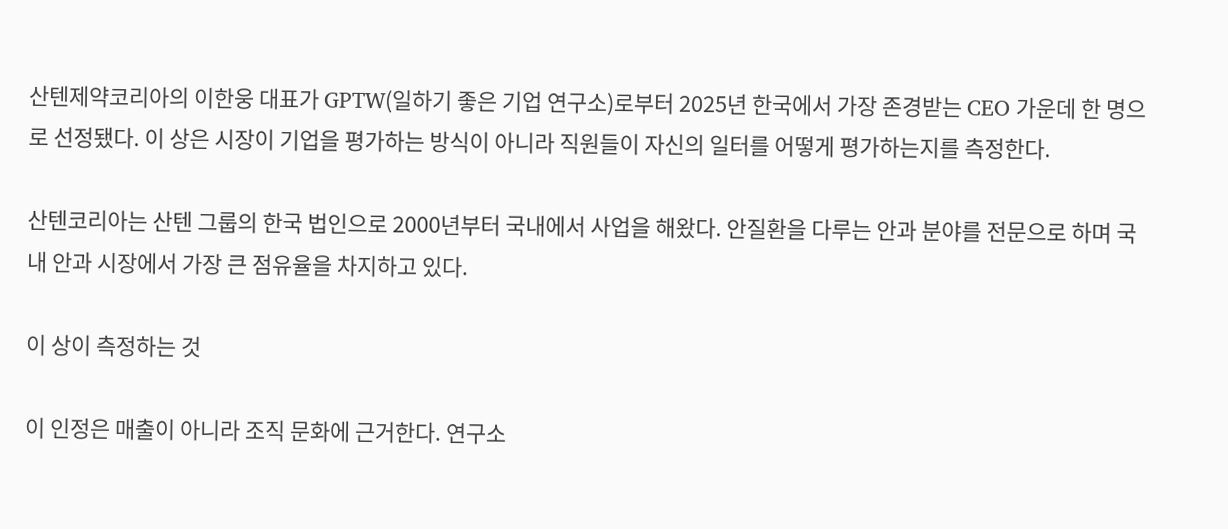산텐제약코리아의 이한웅 대표가 GPTW(일하기 좋은 기업 연구소)로부터 2025년 한국에서 가장 존경받는 CEO 가운데 한 명으로 선정됐다. 이 상은 시장이 기업을 평가하는 방식이 아니라 직원들이 자신의 일터를 어떻게 평가하는지를 측정한다.

산텐코리아는 산텐 그룹의 한국 법인으로 2000년부터 국내에서 사업을 해왔다. 안질환을 다루는 안과 분야를 전문으로 하며 국내 안과 시장에서 가장 큰 점유율을 차지하고 있다.

이 상이 측정하는 것

이 인정은 매출이 아니라 조직 문화에 근거한다. 연구소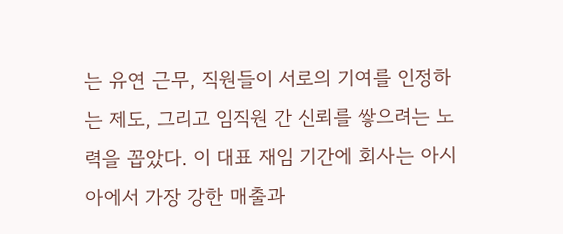는 유연 근무, 직원들이 서로의 기여를 인정하는 제도, 그리고 임직원 간 신뢰를 쌓으려는 노력을 꼽았다. 이 대표 재임 기간에 회사는 아시아에서 가장 강한 매출과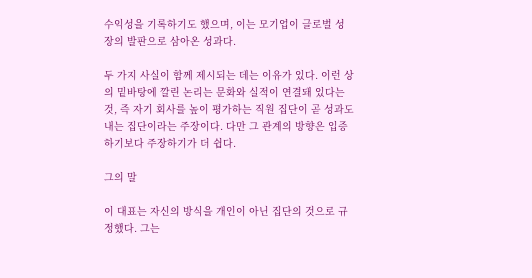수익성을 기록하기도 했으며, 이는 모기업이 글로벌 성장의 발판으로 삼아온 성과다.

두 가지 사실이 함께 제시되는 데는 이유가 있다. 이런 상의 밑바탕에 깔린 논리는 문화와 실적이 연결돼 있다는 것, 즉 자기 회사를 높이 평가하는 직원 집단이 곧 성과도 내는 집단이라는 주장이다. 다만 그 관계의 방향은 입증하기보다 주장하기가 더 쉽다.

그의 말

이 대표는 자신의 방식을 개인이 아닌 집단의 것으로 규정했다. 그는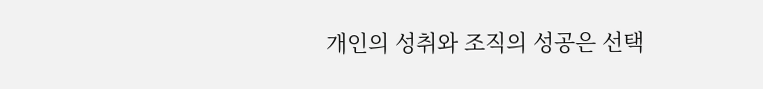개인의 성취와 조직의 성공은 선택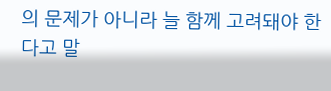의 문제가 아니라 늘 함께 고려돼야 한다고 말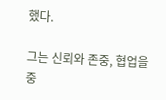했다.

그는 신뢰와 존중, 협업을 중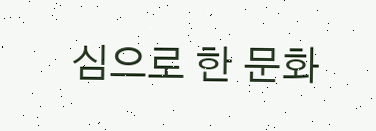심으로 한 문화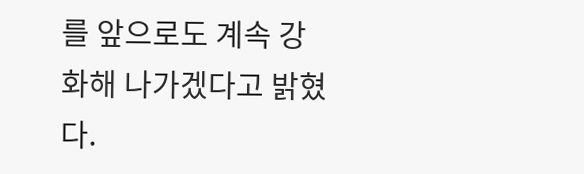를 앞으로도 계속 강화해 나가겠다고 밝혔다.